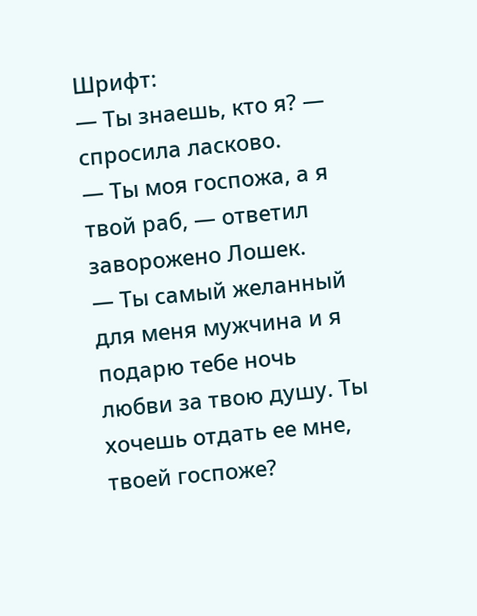Шрифт:
— Ты знаешь, кто я? — спросила ласково.
— Ты моя госпожа, а я твой раб, — ответил заворожено Лошек.
— Ты самый желанный для меня мужчина и я подарю тебе ночь любви за твою душу. Ты хочешь отдать ее мне, твоей госпоже?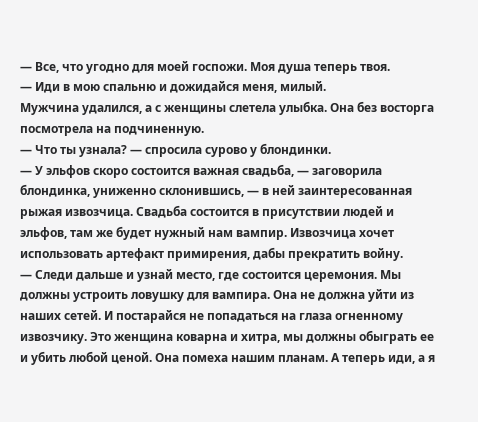— Все, что угодно для моей госпожи. Моя душа теперь твоя.
— Иди в мою спальню и дожидайся меня, милый.
Мужчина удалился, а с женщины слетела улыбка. Она без восторга посмотрела на подчиненную.
— Что ты узнала? — спросила сурово у блондинки.
— У эльфов скоро состоится важная свадьба, — заговорила блондинка, униженно склонившись, — в ней заинтересованная рыжая извозчица. Свадьба состоится в присутствии людей и эльфов, там же будет нужный нам вампир. Извозчица хочет использовать артефакт примирения, дабы прекратить войну.
— Следи дальше и узнай место, где состоится церемония. Мы должны устроить ловушку для вампира. Она не должна уйти из наших сетей. И постарайся не попадаться на глаза огненному извозчику. Это женщина коварна и хитра, мы должны обыграть ее и убить любой ценой. Она помеха нашим планам. А теперь иди, а я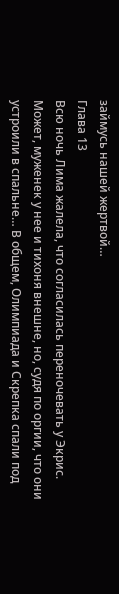займусь нашей жертвой…
Глава 13
Всю ночь Лима жалела, что согласилась переночевать у Экрис. Может, муженек у нее и тихоня внешне, но, судя по оргии, что они устроили в спальне… В общем, Олимпиада и Скрепка спали под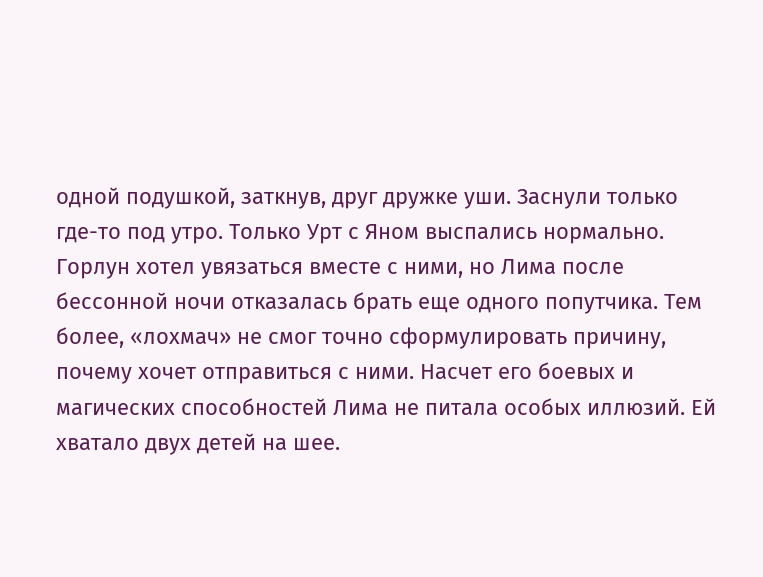одной подушкой, заткнув, друг дружке уши. Заснули только где-то под утро. Только Урт с Яном выспались нормально.
Горлун хотел увязаться вместе с ними, но Лима после бессонной ночи отказалась брать еще одного попутчика. Тем более, «лохмач» не смог точно сформулировать причину, почему хочет отправиться с ними. Насчет его боевых и магических способностей Лима не питала особых иллюзий. Ей хватало двух детей на шее.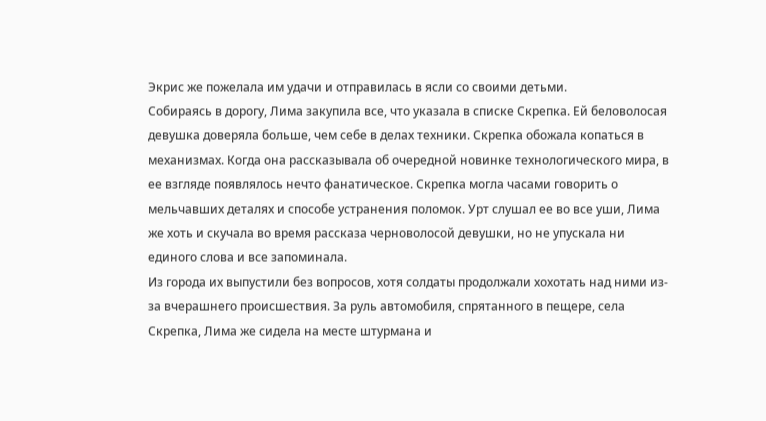Экрис же пожелала им удачи и отправилась в ясли со своими детьми.
Собираясь в дорогу, Лима закупила все, что указала в списке Скрепка. Ей беловолосая девушка доверяла больше, чем себе в делах техники. Скрепка обожала копаться в механизмах. Когда она рассказывала об очередной новинке технологического мира, в ее взгляде появлялось нечто фанатическое. Скрепка могла часами говорить о мельчавших деталях и способе устранения поломок. Урт слушал ее во все уши, Лима же хоть и скучала во время рассказа черноволосой девушки, но не упускала ни единого слова и все запоминала.
Из города их выпустили без вопросов, хотя солдаты продолжали хохотать над ними из-за вчерашнего происшествия. За руль автомобиля, спрятанного в пещере, села Скрепка, Лима же сидела на месте штурмана и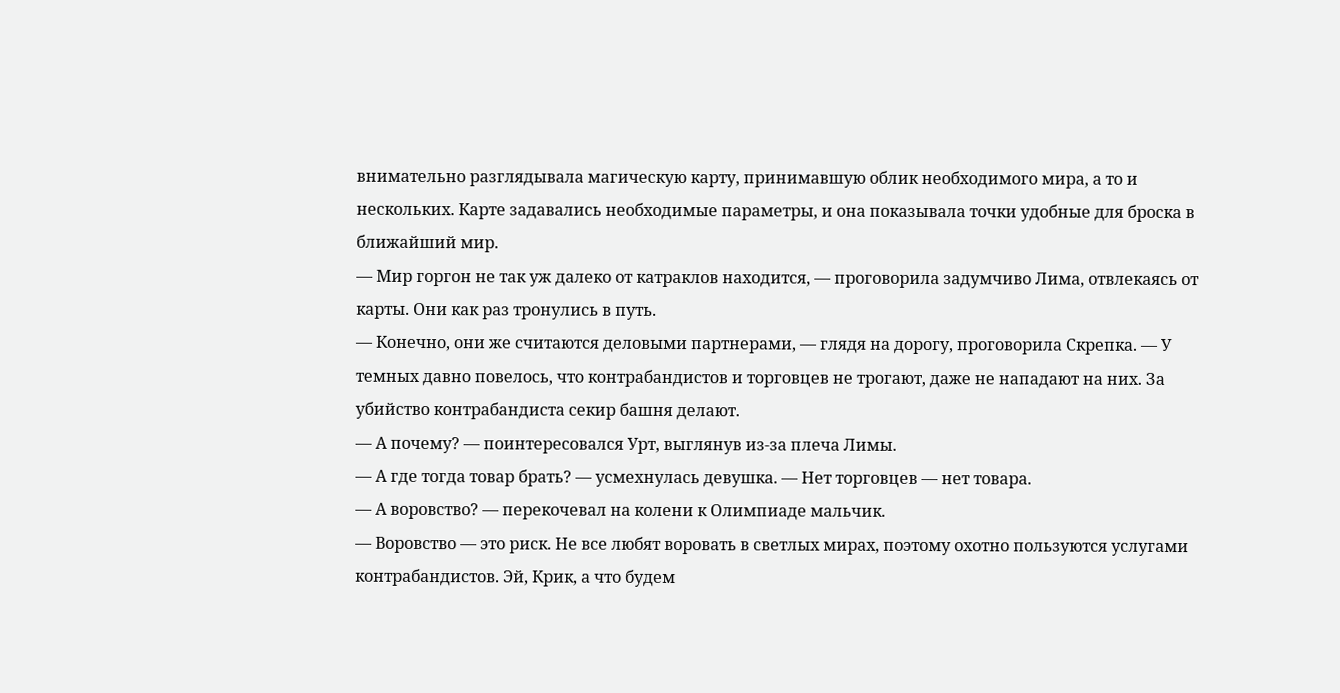внимательно разглядывала магическую карту, принимавшую облик необходимого мира, а то и нескольких. Карте задавались необходимые параметры, и она показывала точки удобные для броска в ближайший мир.
— Мир горгон не так уж далеко от катраклов находится, — проговорила задумчиво Лима, отвлекаясь от карты. Они как раз тронулись в путь.
— Конечно, они же считаются деловыми партнерами, — глядя на дорогу, проговорила Скрепка. — У темных давно повелось, что контрабандистов и торговцев не трогают, даже не нападают на них. За убийство контрабандиста секир башня делают.
— А почему? — поинтересовался Урт, выглянув из-за плеча Лимы.
— А где тогда товар брать? — усмехнулась девушка. — Нет торговцев — нет товара.
— А воровство? — перекочевал на колени к Олимпиаде мальчик.
— Воровство — это риск. Не все любят воровать в светлых мирах, поэтому охотно пользуются услугами контрабандистов. Эй, Крик, а что будем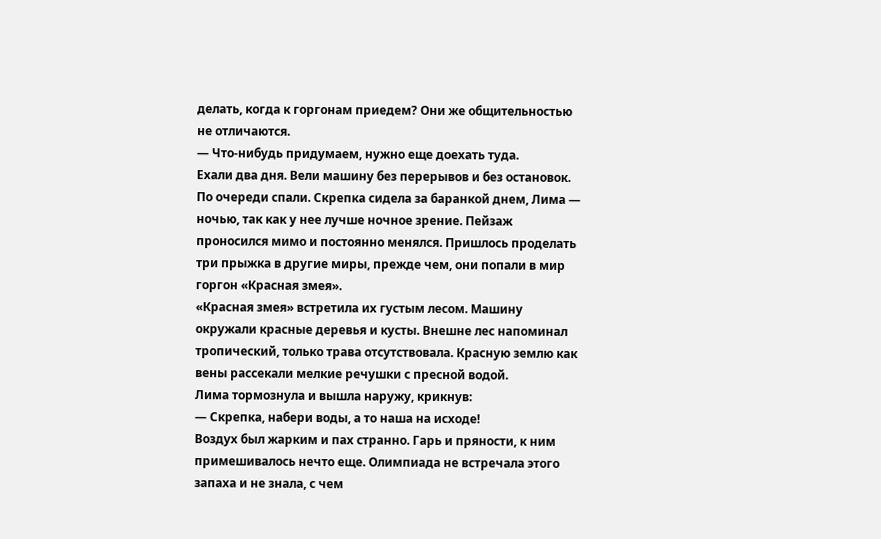делать, когда к горгонам приедем? Они же общительностью не отличаются.
— Что-нибудь придумаем, нужно еще доехать туда.
Ехали два дня. Вели машину без перерывов и без остановок. По очереди спали. Скрепка сидела за баранкой днем, Лима — ночью, так как у нее лучше ночное зрение. Пейзаж проносился мимо и постоянно менялся. Пришлось проделать три прыжка в другие миры, прежде чем, они попали в мир горгон «Красная змея».
«Красная змея» встретила их густым лесом. Машину окружали красные деревья и кусты. Внешне лес напоминал тропический, только трава отсутствовала. Красную землю как вены рассекали мелкие речушки с пресной водой.
Лима тормознула и вышла наружу, крикнув:
— Скрепка, набери воды, а то наша на исходе!
Воздух был жарким и пах странно. Гарь и пряности, к ним примешивалось нечто еще. Олимпиада не встречала этого запаха и не знала, с чем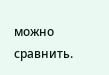можно сравнить.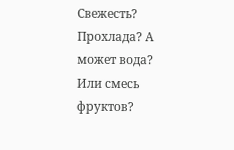Свежесть? Прохлада? А может вода? Или смесь фруктов?